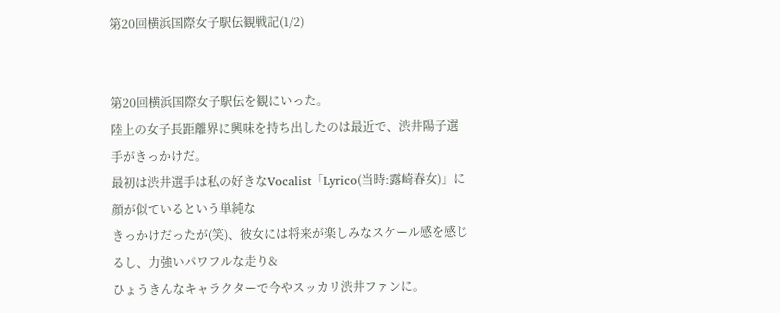第20回横浜国際女子駅伝観戦記(1/2)


第20回横浜国際女子駅伝を観にいった。
陸上の女子長距離界に興味を持ち出したのは最近で、渋井陽子選手がきっかけだ。
最初は渋井選手は私の好きなVocalist「Lyrico(当時:露崎春女)」に顔が似ているという単純な
きっかけだったが(笑)、彼女には将来が楽しみなスケール感を感じるし、力強いパワフルな走り&
ひょうきんなキャラクターで今やスッカリ渋井ファンに。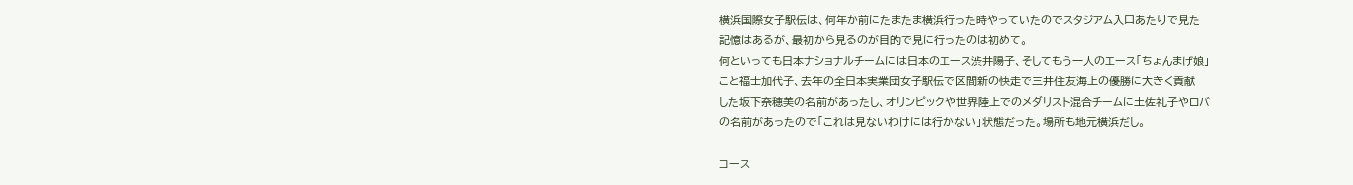横浜国際女子駅伝は、何年か前にたまたま横浜行った時やっていたのでスタジアム入口あたりで見た
記憶はあるが、最初から見るのが目的で見に行ったのは初めて。
何といっても日本ナショナルチームには日本のエース渋井陽子、そしてもう一人のエース「ちょんまげ娘」
こと福士加代子、去年の全日本実業団女子駅伝で区間新の快走で三井住友海上の優勝に大きく貢献
した坂下奈穂美の名前があったし、オリンピックや世界陸上でのメダリスト混合チームに土佐礼子やロバ
の名前があったので「これは見ないわけには行かない」状態だった。場所も地元横浜だし。

コース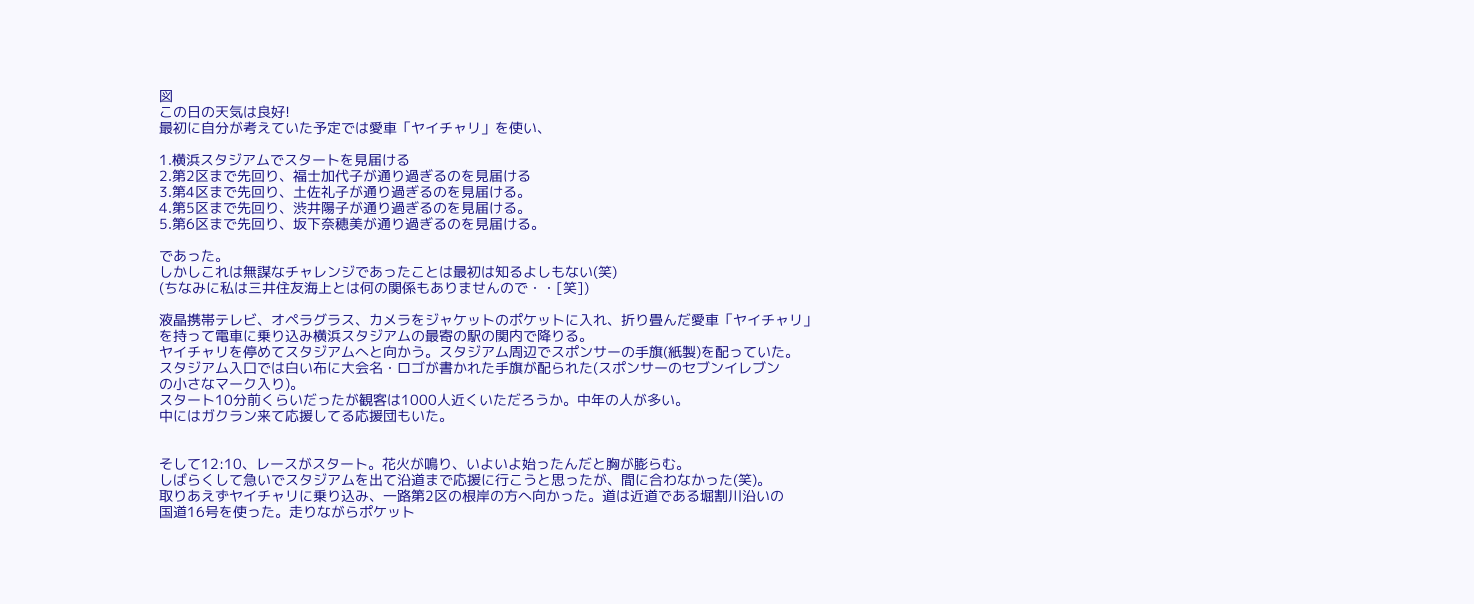図
この日の天気は良好!
最初に自分が考えていた予定では愛車「ヤイチャリ」を使い、

1.横浜スタジアムでスタートを見届ける
2.第2区まで先回り、福士加代子が通り過ぎるのを見届ける
3.第4区まで先回り、土佐礼子が通り過ぎるのを見届ける。
4.第5区まで先回り、渋井陽子が通り過ぎるのを見届ける。
5.第6区まで先回り、坂下奈穂美が通り過ぎるのを見届ける。

であった。
しかしこれは無謀なチャレンジであったことは最初は知るよしもない(笑)
(ちなみに私は三井住友海上とは何の関係もありませんので・・[笑])

液晶携帯テレビ、オペラグラス、カメラをジャケットのポケットに入れ、折り畳んだ愛車「ヤイチャリ」
を持って電車に乗り込み横浜スタジアムの最寄の駅の関内で降りる。
ヤイチャリを停めてスタジアムへと向かう。スタジアム周辺でスポンサーの手旗(紙製)を配っていた。
スタジアム入口では白い布に大会名・ロゴが書かれた手旗が配られた(スポンサーのセブンイレブン
の小さなマーク入り)。
スタート10分前くらいだったが観客は1000人近くいただろうか。中年の人が多い。
中にはガクラン来て応援してる応援団もいた。


そして12:10、レースがスタート。花火が鳴り、いよいよ始ったんだと胸が膨らむ。
しばらくして急いでスタジアムを出て沿道まで応援に行こうと思ったが、間に合わなかった(笑)。
取りあえずヤイチャリに乗り込み、一路第2区の根岸の方へ向かった。道は近道である堀割川沿いの
国道16号を使った。走りながらポケット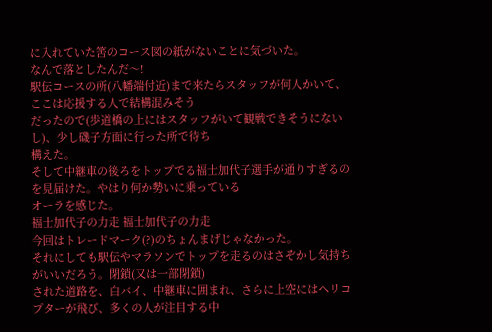に入れていた筈のコース図の紙がないことに気づいた。
なんで落としたんだ〜!
駅伝コースの所(八幡端付近)まで来たらスタッフが何人かいて、ここは応援する人で結構混みそう
だったので(歩道橋の上にはスタッフがいて観戦できそうにないし)、少し磯子方面に行った所で待ち
構えた。
そして中継車の後ろをトップでる福士加代子選手が通りすぎるのを見届けた。やはり何か勢いに乗っている
オーラを感じた。
福士加代子の力走 福士加代子の力走
今回はトレードマーク(?)のちょんまげじゃなかった。
それにしても駅伝やマラソンでトップを走るのはさぞかし気持ちがいいだろう。閉鎖(又は一部閉鎖)
された道路を、白バイ、中継車に囲まれ、さらに上空にはヘリコプターが飛び、多くの人が注目する中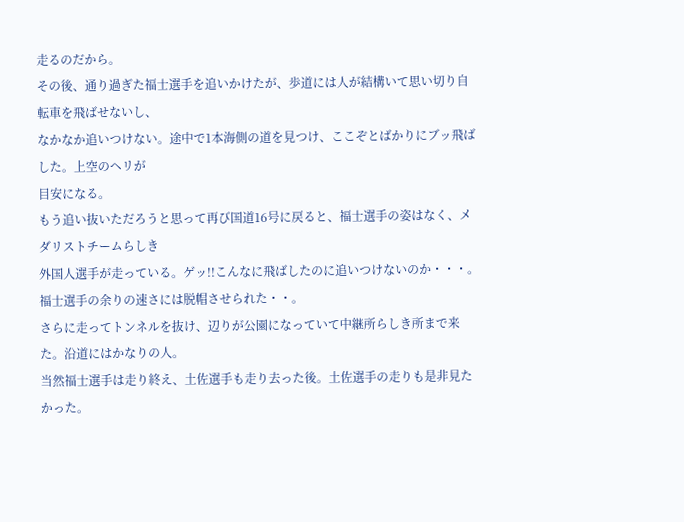走るのだから。
その後、通り過ぎた福士選手を追いかけたが、歩道には人が結構いて思い切り自転車を飛ばせないし、
なかなか追いつけない。途中で1本海側の道を見つけ、ここぞとばかりにブッ飛ばした。上空のヘリが
目安になる。
もう追い抜いただろうと思って再び国道16号に戻ると、福士選手の姿はなく、メダリストチームらしき
外国人選手が走っている。ゲッ!!こんなに飛ばしたのに追いつけないのか・・・。
福士選手の余りの速さには脱帽させられた・・。
さらに走ってトンネルを抜け、辺りが公園になっていて中継所らしき所まで来た。沿道にはかなりの人。
当然福士選手は走り終え、土佐選手も走り去った後。土佐選手の走りも是非見たかった。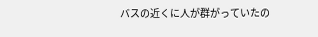バスの近くに人が群がっていたの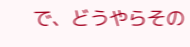で、どうやらその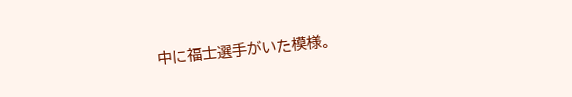中に福士選手がいた模様。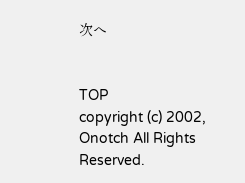次へ


TOP
copyright (c) 2002, Onotch All Rights Reserved.